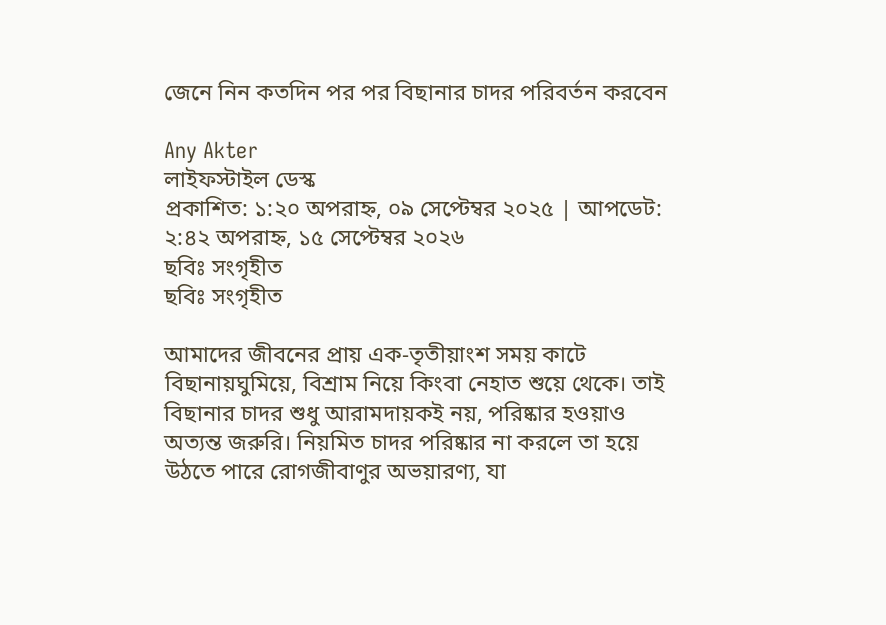জেনে নিন কতদিন পর পর বিছানার চাদর পরিবর্তন করবেন

Any Akter
লাইফস্টাইল ডেস্ক
প্রকাশিত: ১:২০ অপরাহ্ন, ০৯ সেপ্টেম্বর ২০২৫ | আপডেট: ২:৪২ অপরাহ্ন, ১৫ সেপ্টেম্বর ২০২৬
ছবিঃ সংগৃহীত
ছবিঃ সংগৃহীত

আমাদের জীবনের প্রায় এক-তৃতীয়াংশ সময় কাটে বিছানায়ঘুমিয়ে, বিশ্রাম নিয়ে কিংবা নেহাত শুয়ে থেকে। তাই বিছানার চাদর শুধু আরামদায়কই নয়, পরিষ্কার হওয়াও অত্যন্ত জরুরি। নিয়মিত চাদর পরিষ্কার না করলে তা হয়ে উঠতে পারে রোগজীবাণুর অভয়ারণ্য, যা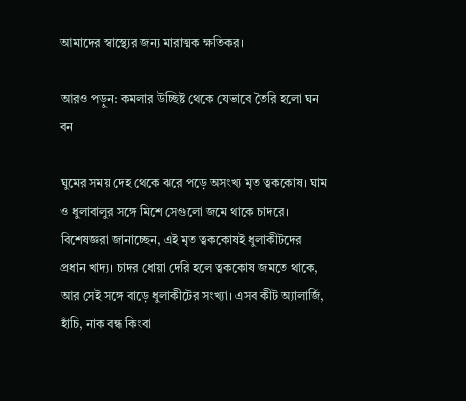আমাদের স্বাস্থ্যের জন্য মারাত্মক ক্ষতিকর।

আরও পড়ুন: কমলার উচ্ছিষ্ট থেকে যেভাবে তৈরি হলো ঘন বন

ঘুমের সময় দেহ থেকে ঝরে পড়ে অসংখ্য মৃত ত্বককোষ। ঘাম ও ধুলাবালুর সঙ্গে মিশে সেগুলো জমে থাকে চাদরে। বিশেষজ্ঞরা জানাচ্ছেন, এই মৃত ত্বককোষই ধুলাকীটদের প্রধান খাদ্য। চাদর ধোয়া দেরি হলে ত্বককোষ জমতে থাকে, আর সেই সঙ্গে বাড়ে ধুলাকীটের সংখ্যা। এসব কীট অ্যালার্জি, হাঁচি, নাক বন্ধ কিংবা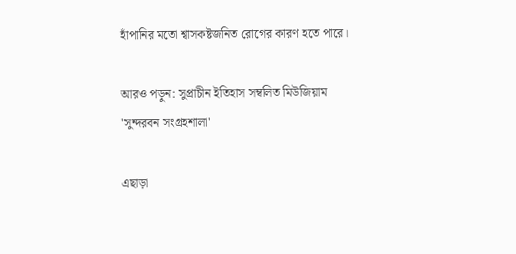হাঁপানির মতো শ্বাসকষ্টজনিত রোগের কারণ হতে পারে।

আরও পড়ুন: সুপ্রাচীন ইতিহাস সম্বলিত মিউজিয়াম 'সুন্দরবন সংগ্রহশালা'

এছাড়া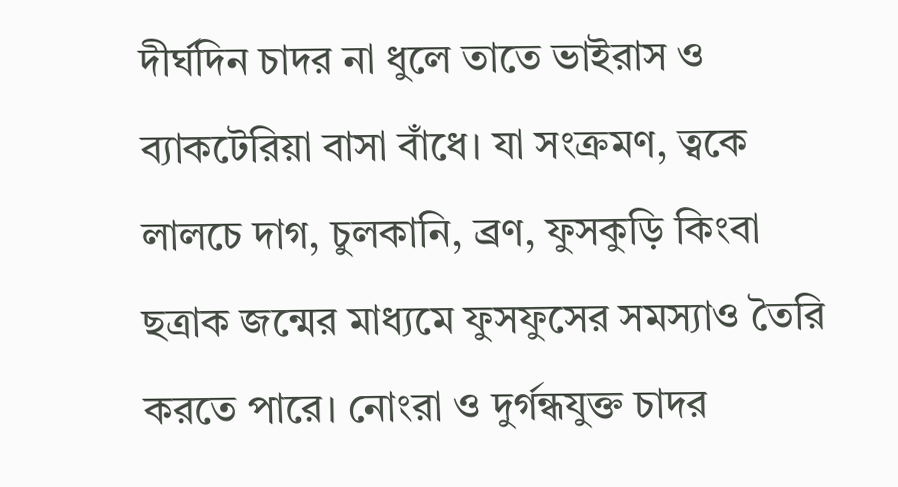দীর্ঘদিন চাদর না ধুলে তাতে ভাইরাস ও ব্যাকটেরিয়া বাসা বাঁধে। যা সংক্রমণ, ত্বকে লালচে দাগ, চুলকানি, ব্রণ, ফুসকুড়ি কিংবা ছত্রাক জন্মের মাধ্যমে ফুসফুসের সমস্যাও তৈরি করতে পারে। নোংরা ও দুর্গন্ধযুক্ত চাদর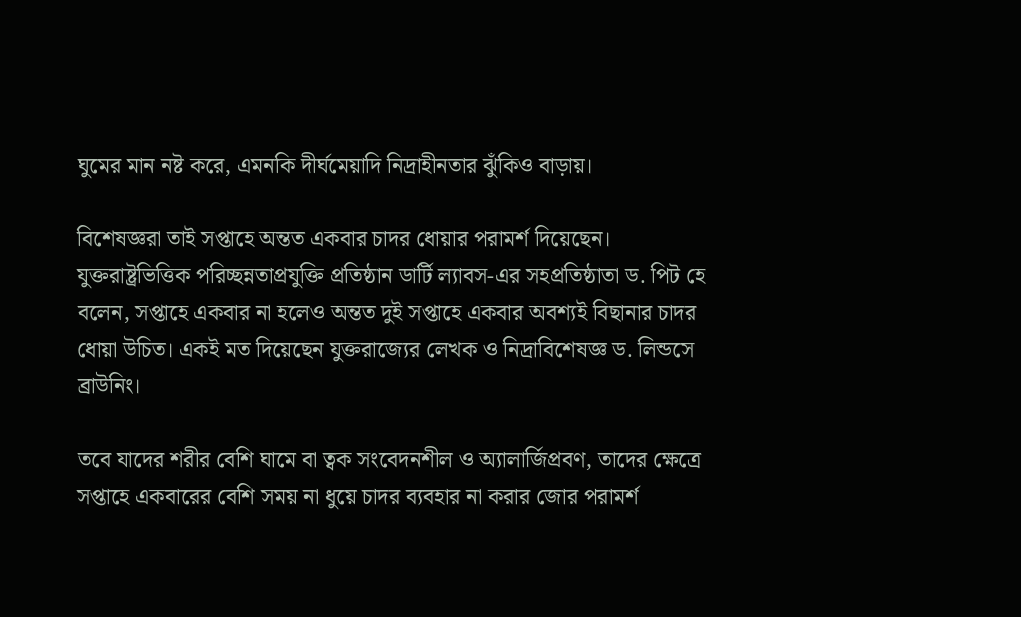ঘুমের মান নষ্ট করে, এমনকি দীর্ঘমেয়াদি নিদ্রাহীনতার ঝুঁকিও বাড়ায়।

বিশেষজ্ঞরা তাই সপ্তাহে অন্তত একবার চাদর ধোয়ার পরামর্শ দিয়েছেন। যুক্তরাষ্ট্রভিত্তিক পরিচ্ছন্নতাপ্রযুক্তি প্রতিষ্ঠান ডার্টি ল্যাবস-এর সহপ্রতিষ্ঠাতা ড. পিট হে বলেন, সপ্তাহে একবার না হলেও অন্তত দুই সপ্তাহে একবার অবশ্যই বিছানার চাদর ধোয়া উচিত। একই মত দিয়েছেন যুক্তরাজ্যের লেখক ও নিদ্রাবিশেষজ্ঞ ড. লিন্ডসে ব্রাউনিং।

তবে যাদের শরীর বেশি ঘামে বা ত্বক সংবেদনশীল ও অ্যালার্জিপ্রবণ, তাদের ক্ষেত্রে সপ্তাহে একবারের বেশি সময় না ধুয়ে চাদর ব্যবহার না করার জোর পরামর্শ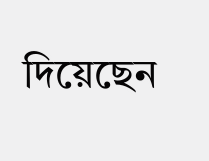দিয়েছেন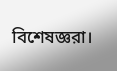বিশেষজ্ঞরা।